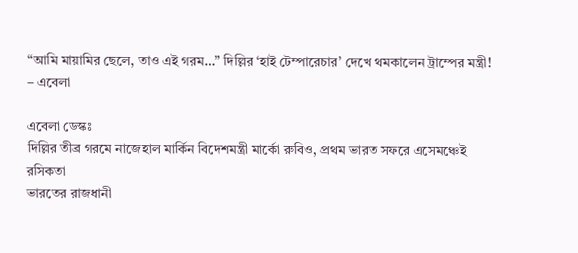“আমি মায়ামির ছেলে, তাও এই গরম…” দিল্লির ‘হাই টেম্পারেচার’ দেখে থমকালেন ট্রাম্পের মন্ত্রী! – এবেলা

এবেলা ডেস্কঃ
দিল্লির তীব্র গরমে নাজেহাল মার্কিন বিদেশমন্ত্রী মার্কো রুবিও, প্রথম ভারত সফরে এসেমঞ্চেই রসিকতা
ভারতের রাজধানী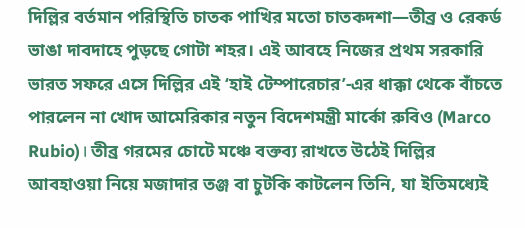দিল্লির বর্তমান পরিস্থিতি চাতক পাখির মতো চাতকদশা—তীব্র ও রেকর্ড ভাঙা দাবদাহে পুড়ছে গোটা শহর। এই আবহে নিজের প্রথম সরকারি ভারত সফরে এসে দিল্লির এই ‘হাই টেম্পারেচার’-এর ধাক্কা থেকে বাঁচতে পারলেন না খোদ আমেরিকার নতুন বিদেশমন্ত্রী মার্কো রুবিও (Marco Rubio)। তীব্র গরমের চোটে মঞ্চে বক্তব্য রাখতে উঠেই দিল্লির আবহাওয়া নিয়ে মজাদার তঞ্জ বা চুটকি কাটলেন তিনি, যা ইতিমধ্যেই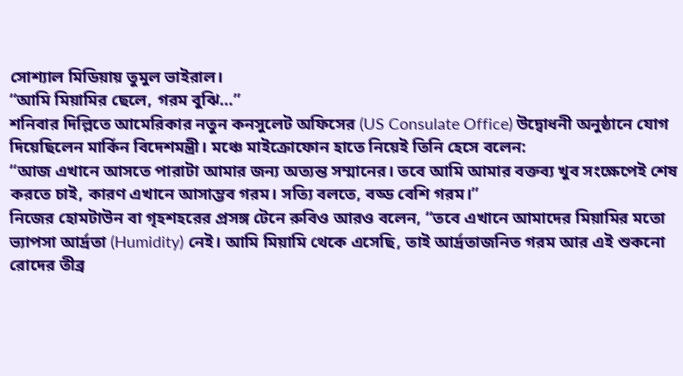সোশ্যাল মিডিয়ায় তুমুল ভাইরাল।
“আমি মিয়ামির ছেলে, গরম বুঝি…”
শনিবার দিল্লিতে আমেরিকার নতুন কনসুলেট অফিসের (US Consulate Office) উদ্বোধনী অনুষ্ঠানে যোগ দিয়েছিলেন মার্কিন বিদেশমন্ত্রী। মঞ্চে মাইক্রোফোন হাতে নিয়েই তিনি হেসে বলেন:
“আজ এখানে আসতে পারাটা আমার জন্য অত্যন্ত সম্মানের। তবে আমি আমার বক্তব্য খুব সংক্ষেপেই শেষ করতে চাই, কারণ এখানে আসাম্ভব গরম। সত্যি বলতে, বড্ড বেশি গরম।”
নিজের হোমটাউন বা গৃহশহরের প্রসঙ্গ টেনে রুবিও আরও বলেন, “তবে এখানে আমাদের মিয়ামির মতো ভ্যাপসা আর্দ্রতা (Humidity) নেই। আমি মিয়ামি থেকে এসেছি, তাই আর্দ্রতাজনিত গরম আর এই শুকনো রোদের তীব্র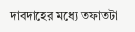দাবদাহের মধ্যে তফাতটা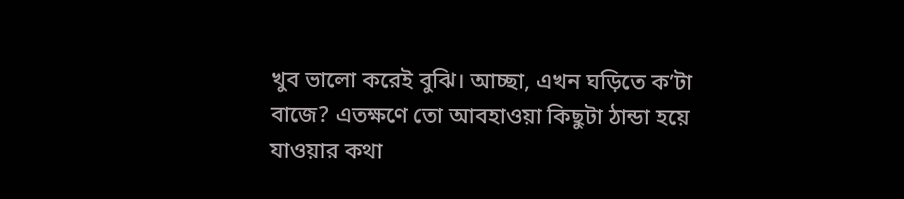খুব ভালো করেই বুঝি। আচ্ছা, এখন ঘড়িতে ক’টা বাজে? এতক্ষণে তো আবহাওয়া কিছুটা ঠান্ডা হয়ে যাওয়ার কথা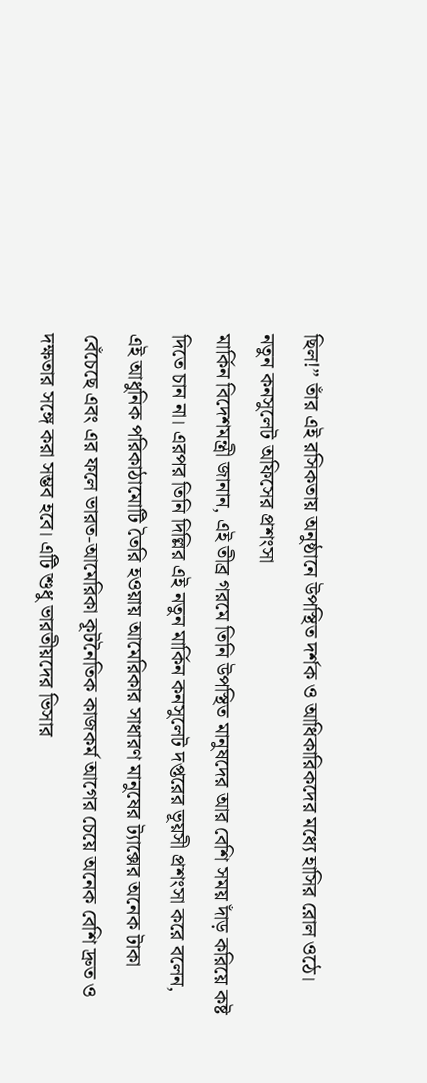ছিল!” তাঁর এই রসিকতায় অনুষ্ঠানে উপস্থিত দর্শক ও আধিকারিকদের মধ্যে হাসির রোল ওঠে।
নতুন কনসুলেট অফিসের প্রশংসা
মার্কিন বিদেশমন্ত্রী জানান, এই তীব্র গরমে তিনি উপস্থিত মানুষদের আর বেশি সময় দাঁড় করিয়ে কষ্ট দিতে চান না। এরপর তিনি দিল্লির এই নতুন মার্কিন কনসুলেট দপ্তরের ভূয়সী প্রশংসা করে বলেন, এই আধুনিক পরিকাঠামোটি তৈরি হওয়ায় আমেরিকার সাধারণ মানুষের ট্যাক্সের অনেক টাকা বেঁচেছে এবং এর ফলে ভারত-আমেরিকা কূটনৈতিক কাজকর্ম আগের চেয়ে অনেক বেশি দ্রুত ও দক্ষতার সঙ্গে করা সম্ভব হবে। এটি শুধু ভারতীয়দের ভিসার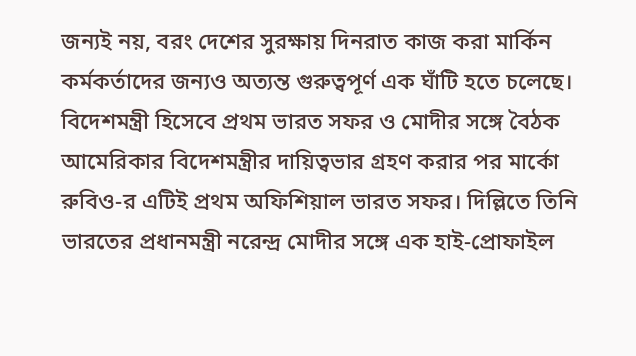জন্যই নয়, বরং দেশের সুরক্ষায় দিনরাত কাজ করা মার্কিন কর্মকর্তাদের জন্যও অত্যন্ত গুরুত্বপূর্ণ এক ঘাঁটি হতে চলেছে।
বিদেশমন্ত্রী হিসেবে প্রথম ভারত সফর ও মোদীর সঙ্গে বৈঠক
আমেরিকার বিদেশমন্ত্রীর দায়িত্বভার গ্রহণ করার পর মার্কো রুবিও-র এটিই প্রথম অফিশিয়াল ভারত সফর। দিল্লিতে তিনি ভারতের প্রধানমন্ত্রী নরেন্দ্র মোদীর সঙ্গে এক হাই-প্রোফাইল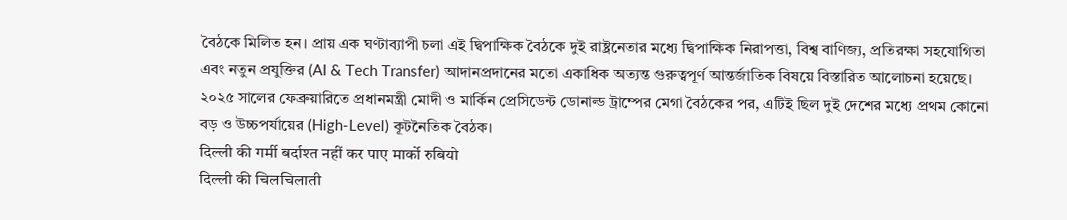বৈঠকে মিলিত হন। প্রায় এক ঘণ্টাব্যাপী চলা এই দ্বিপাক্ষিক বৈঠকে দুই রাষ্ট্রনেতার মধ্যে দ্বিপাক্ষিক নিরাপত্তা, বিশ্ব বাণিজ্য, প্রতিরক্ষা সহযোগিতা এবং নতুন প্রযুক্তির (AI & Tech Transfer) আদানপ্রদানের মতো একাধিক অত্যন্ত গুরুত্বপূর্ণ আন্তর্জাতিক বিষয়ে বিস্তারিত আলোচনা হয়েছে। ২০২৫ সালের ফেব্রুয়ারিতে প্রধানমন্ত্রী মোদী ও মার্কিন প্রেসিডেন্ট ডোনাল্ড ট্রাম্পের মেগা বৈঠকের পর, এটিই ছিল দুই দেশের মধ্যে প্রথম কোনো বড় ও উচ্চপর্যায়ের (High-Level) কূটনৈতিক বৈঠক।
दिल्ली की गर्मी बर्दाश्त नहीं कर पाए मार्को रुबियो
दिल्ली की चिलचिलाती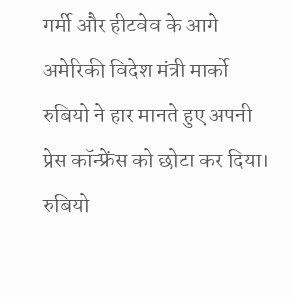गर्मी और हीटवेव के आगे अमेरिकी विदेश मंत्री मार्को रुबियो ने हार मानते हुए अपनी प्रेस कॉन्फ्रेंस को छोटा कर दिया।
रुबियो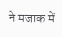ने मजाक में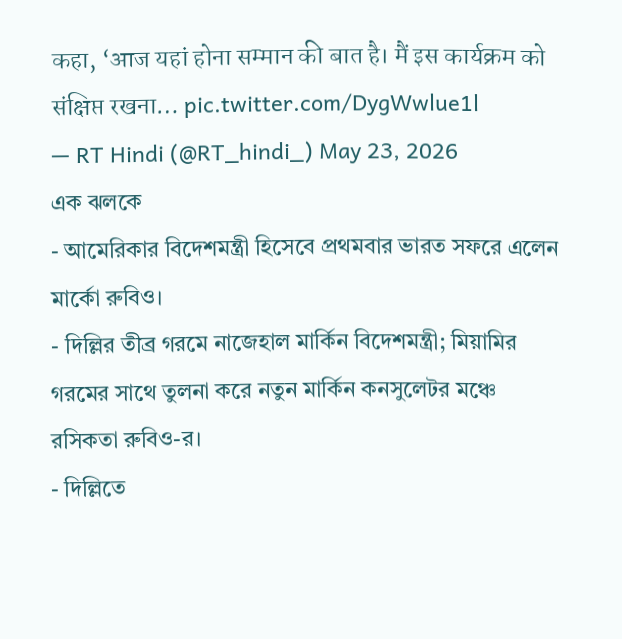कहा, ‘आज यहां होना सम्मान की बात है। मैं इस कार्यक्रम को संक्षिप्त रखना… pic.twitter.com/DygWwlue1l
— RT Hindi (@RT_hindi_) May 23, 2026
এক ঝলকে
- আমেরিকার বিদেশমন্ত্রী হিসেবে প্রথমবার ভারত সফরে এলেন মার্কো রুবিও।
- দিল্লির তীব্র গরমে নাজেহাল মার্কিন বিদেশমন্ত্রী; মিয়ামির গরমের সাথে তুলনা করে নতুন মার্কিন কনসুলেটর মঞ্চে রসিকতা রুবিও-র।
- দিল্লিতে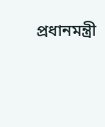প্রধানমন্ত্রী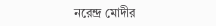নরেন্দ্র মোদীর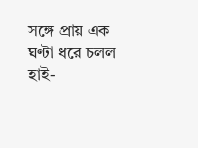সঙ্গে প্রায় এক ঘণ্টা ধরে চলল হাই-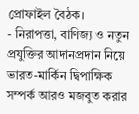প্রোফাইল বৈঠক।
- নিরাপত্তা, বাণিজ্য ও নতুন প্রযুক্তির আদানপ্রদান নিয়ে ভারত-মার্কিন দ্বিপাক্ষিক সম্পর্ক আরও মজবুত করার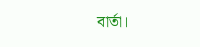বার্তা।